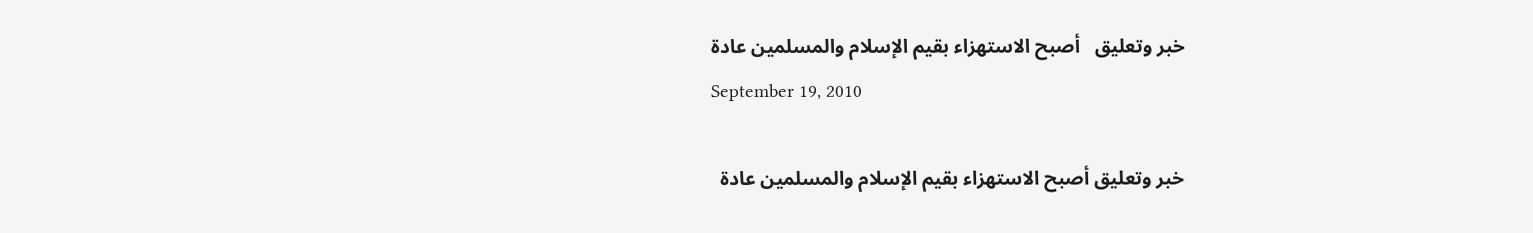خبر وتعليق   أصبح الاستهزاء بقيم الإسلام والمسلمين عادة
September 19, 2010

خبر وتعليق أصبح الاستهزاء بقيم الإسلام والمسلمين عادة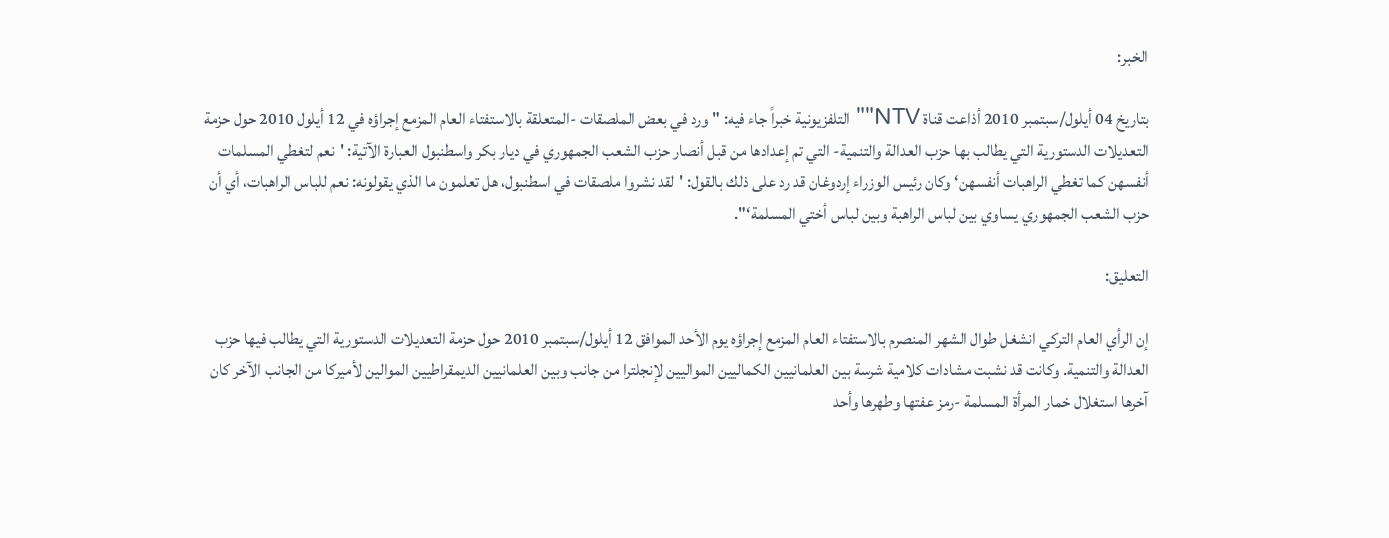الخبر:

بتاريخ 04 أيلول/سبتمبر 2010 أذاعت قناة NTV"" التلفزيونية خبراً جاء فيه: "ورد في بعض الملصقات -المتعلقة بالاستفتاء العام المزمع إجراؤه في 12 أيلول 2010 حول حزمة التعديلات الدستورية التي يطالب بها حزب العدالة والتنمية- التي تم إعدادها من قبل أنصار حزب الشعب الجمهوري في ديار بكر واسطنبول العبارة الآتية: 'نعم لتغطي المسلمات أنفسهن كما تغطي الراهبات أنفسهن‘ وكان رئيس الوزراء إردوغان قد رد على ذلك بالقول: 'لقد نشروا ملصقات في اسطنبول، هل تعلمون ما الذي يقولونه: نعم للباس الراهبات، أي أن حزب الشعب الجمهوري يساوي بين لباس الراهبة وبين لباس أختي المسلمة‘".

التعليق:

إن الرأي العام التركي انشغل طوال الشهر المنصرم بالاستفتاء العام المزمع إجراؤه يوم الأحد الموافق 12 أيلول/سبتمبر 2010 حول حزمة التعديلات الدستورية التي يطالب فيها حزب العدالة والتنمية. وكانت قد نشبت مشادات كلامية شرسة بين العلمانيين الكماليين المواليين لإنجلترا من جانب وبين العلمانيين الديمقراطيين الموالين لأميركا من الجانب الآخر كان آخرها استغلال خمار المرأة المسلمة -رمز عفتها وطهرها وأحد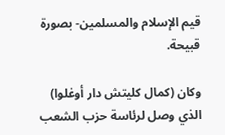قيم الإسلام والمسلمين- بصورة قبيحة.

وكان (كمال كليتش دار أوغلوا) الذي وصل لرئاسة حزب الشعب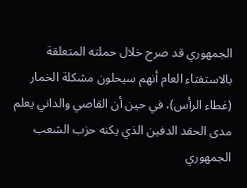الجمهوري قد صرح خلال حملته المتعلقة بالاستفتاء العام أنهم سيحلون مشكلة الخمار (غطاء الرأس)، في حين أن القاصي والداني يعلم مدى الحقد الدفين الذي يكنه حزب الشعب الجمهوري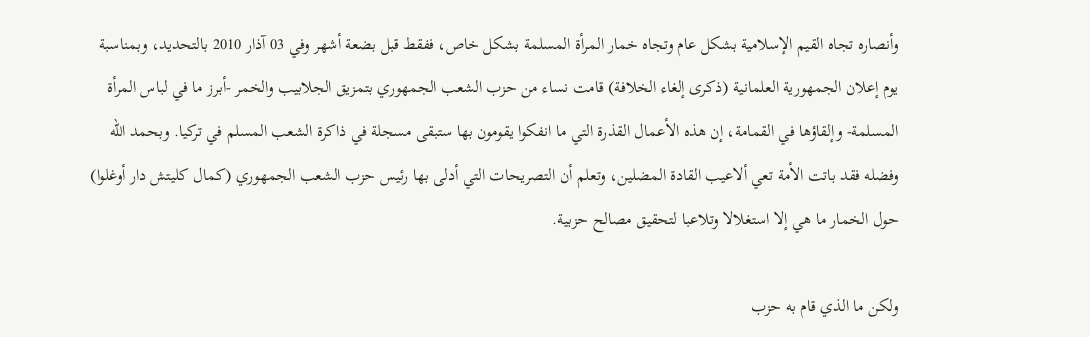وأنصاره تجاه القيم الإسلامية بشكل عام وتجاه خمار المرأة المسلمة بشكل خاص، ففقط قبل بضعة أشهر وفي 03 آذار 2010 بالتحديد، وبمناسبة يوم إعلان الجمهورية العلمانية (ذكرى إلغاء الخلافة) قامت نساء من حزب الشعب الجمهوري بتمزيق الجلابيب والخمر -أبرز ما في لباس المرأة المسلمة- وإلقاؤها في القمامة، إن هذه الأعمال القذرة التي ما انفكوا يقومون بها ستبقى مسجلة في ذاكرة الشعب المسلم في تركيا. وبحمد الله وفضله فقد باتت الأمة تعي ألاعيب القادة المضلين، وتعلم أن التصريحات التي أدلى بها رئيس حزب الشعب الجمهوري (كمال كليتش دار أوغلوا) حول الخمار ما هي إلا استغلالا وتلاعبا لتحقيق مصالح حزبية.

ولكن ما الذي قام به حزب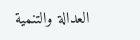العدالة والتنمية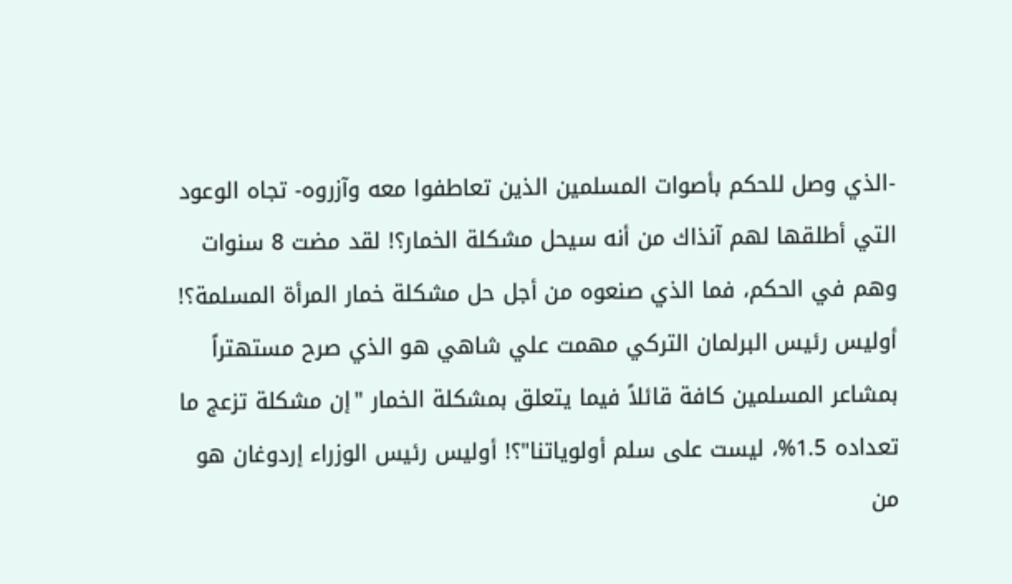-الذي وصل للحكم بأصوات المسلمين الذين تعاطفوا معه وآزروه- تجاه الوعود التي أطلقها لهم آنذاك من أنه سيحل مشكلة الخمار؟! لقد مضت 8 سنوات وهم في الحكم، فما الذي صنعوه من أجل حل مشكلة خمار المرأة المسلمة؟! أوليس رئيس البرلمان التركي مهمت علي شاهي هو الذي صرح مستهتراً بمشاعر المسلمين كافة قائلاً فيما يتعلق بمشكلة الخمار "إن مشكلة تزعج ما تعداده 1.5%، ليست على سلم أولوياتنا"؟! أوليس رئيس الوزراء إردوغان هو من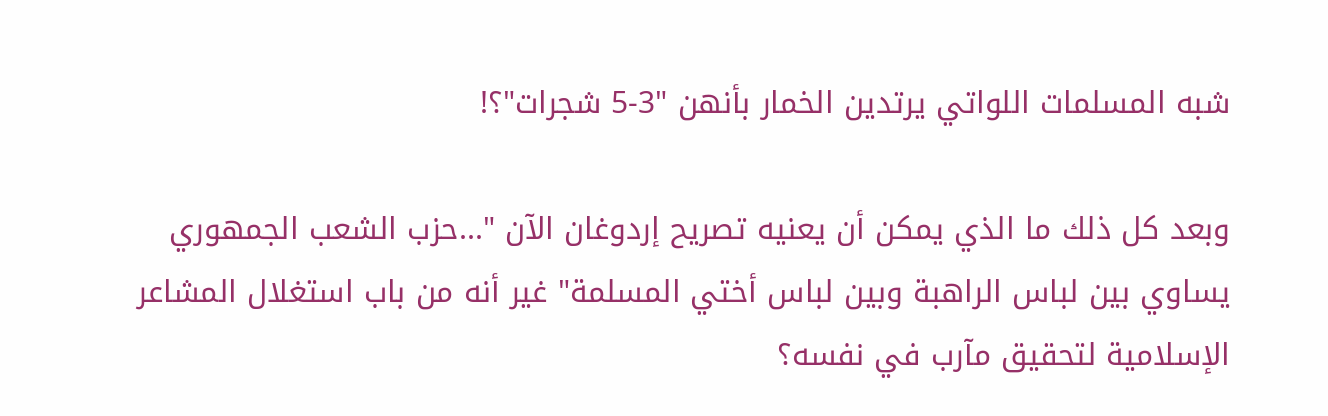شبه المسلمات اللواتي يرتدين الخمار بأنهن "3-5 شجرات"؟!

وبعد كل ذلك ما الذي يمكن أن يعنيه تصريح إردوغان الآن "...حزب الشعب الجمهوري يساوي بين لباس الراهبة وبين لباس أختي المسلمة" غير أنه من باب استغلال المشاعر الإسلامية لتحقيق مآرب في نفسه؟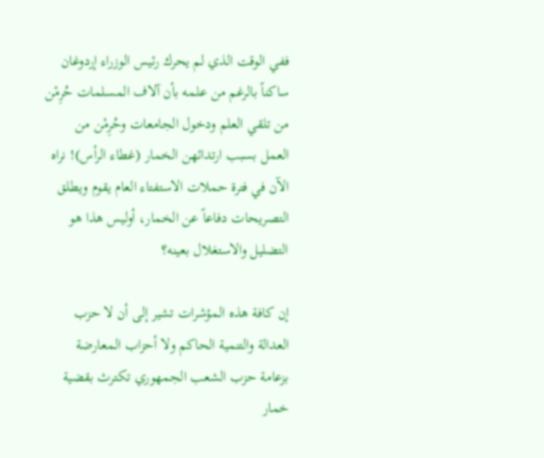ففي الوقت الذي لم يحرك رئيس الوزراء إردوغان ساكناً بالرغم من علمه بأن آلاف المسلمات حُرِمْن من تلقي العلم ودخول الجامعات وحُرِمْن من العمل بسبب ارتدائهن الخمار (غطاء الرأس)! نراه الآن في فترة حملات الاستفتاء العام يقوم ويطلق التصريحات دفاعاً عن الخمار، أوليس هذا هو التضليل والاستغلال بعينه؟

إن كافة هذه المؤشرات تشير إلى أن لا حزب العدالة والتنمية الحاكم ولا أحزاب المعارضة بزعامة حزب الشعب الجمهوري تكترث بقضية خمار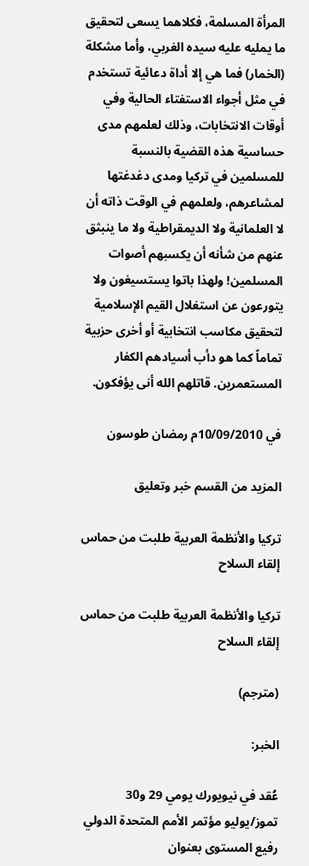المرأة المسلمة، فكلاهما يسعى لتحقيق ما يمليه عليه سيده الغربي، وأما مشكلة (الخمار) فما هي إلا أداة دعائية تستخدم في مثل أجواء الاستفتاء الحالية وفي أوقات الانتخابات، وذلك لعلمهم مدى حساسية هذه القضية بالنسبة للمسلمين في تركيا ومدى دغدغتها لمشاعرهم، ولعلمهم في الوقت ذاته أن لا العلمانية ولا الديمقراطية ولا ما ينبثق عنهم من شأنه أن يكسبهم أصوات المسلمين! ولهذا باتوا يستسيغون ولا يتورعون عن استغلال القيم الإسلامية لتحقيق مكاسب انتخابية أو أخرى حزبية تماماً كما هو دأب أسيادهم الكفار المستعمرين. قاتلهم الله أنى يؤفكون.

في 10/09/2010م رمضان طوسون

المزيد من القسم خبر وتعليق

تركيا والأنظمة العربية طلبت من حماس إلقاء السلاح

تركيا والأنظمة العربية طلبت من حماس إلقاء السلاح

(مترجم)

الخبر:

عُقد في نيويورك يومي 29 و30 تموز/يوليو مؤتمر الأمم المتحدة الدولي رفيع المستوى بعنوان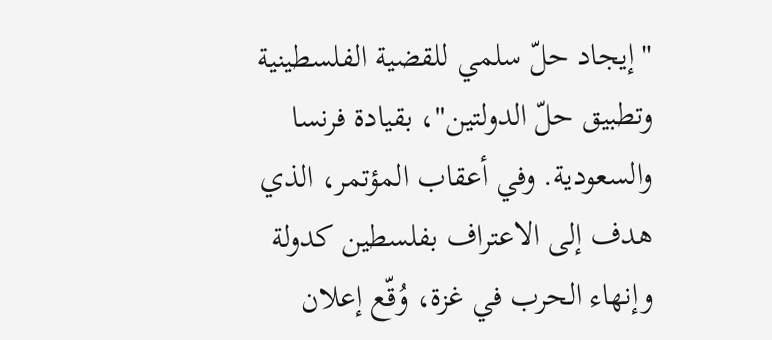"إيجاد حلّ سلمي للقضية الفلسطينية وتطبيق حلّ الدولتين"، بقيادة فرنسا والسعودية. وفي أعقاب المؤتمر، الذي هدف إلى الاعتراف بفلسطين كدولة وإنهاء الحرب في غزة، وُقّع إعلان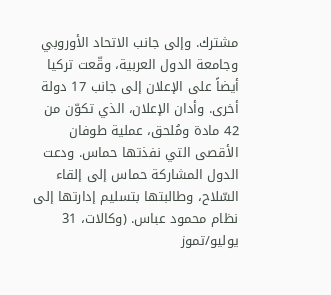مشترك. وإلى جانب الاتحاد الأوروبي وجامعة الدول العربية، وقّعت تركيا أيضاً على الإعلان إلى جانب 17 دولة أخرى. وأدان الإعلان، الذي تكوّن من 42 مادة ومُلحق، عملية طوفان الأقصى التي نفذتها حماس. ودعت الدول المشاركة حماس إلى إلقاء السّلاح، وطالبتها بتسليم إدارتها إلى نظام محمود عباس. (وكالات، 31 يوليو/تموز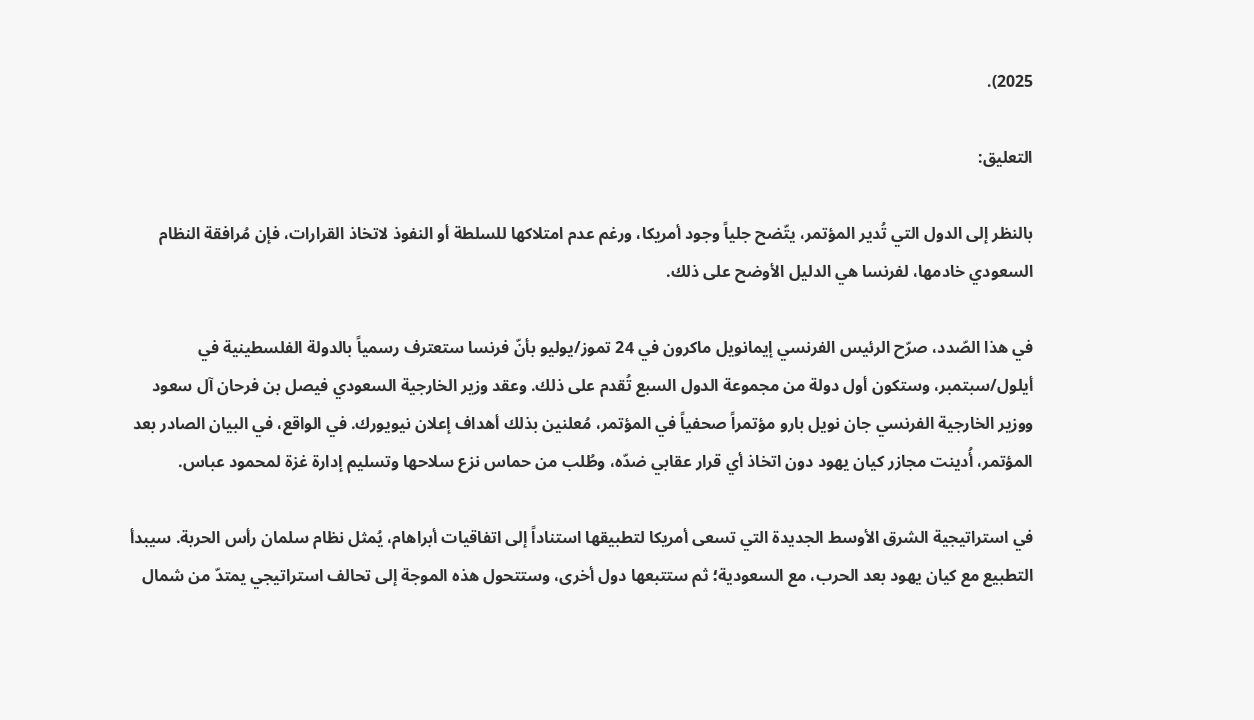2025).

التعليق:

بالنظر إلى الدول التي تُدير المؤتمر، يتّضح جلياً وجود أمريكا، ورغم عدم امتلاكها للسلطة أو النفوذ لاتخاذ القرارات، فإن مُرافقة النظام السعودي خادمها، لفرنسا هي الدليل الأوضح على ذلك.

في هذا الصّدد، صرّح الرئيس الفرنسي إيمانويل ماكرون في 24 تموز/يوليو بأنّ فرنسا ستعترف رسمياً بالدولة الفلسطينية في أيلول/سبتمبر، وستكون أول دولة من مجموعة الدول السبع تُقدم على ذلك. وعقد وزير الخارجية السعودي فيصل بن فرحان آل سعود ووزير الخارجية الفرنسي جان نويل بارو مؤتمراً صحفياً في المؤتمر، مُعلنين بذلك أهداف إعلان نيويورك. في الواقع، في البيان الصادر بعد المؤتمر، أُدينت مجازر كيان يهود دون اتخاذ أي قرار عقابي ضدّه، وطُلب من حماس نزع سلاحها وتسليم إدارة غزة لمحمود عباس.

في استراتيجية الشرق الأوسط الجديدة التي تسعى أمريكا لتطبيقها استناداً إلى اتفاقيات أبراهام، يُمثل نظام سلمان رأس الحربة. سيبدأ التطبيع مع كيان يهود بعد الحرب، مع السعودية؛ ثم ستتبعها دول أخرى، وستتحول هذه الموجة إلى تحالف استراتيجي يمتدّ من شمال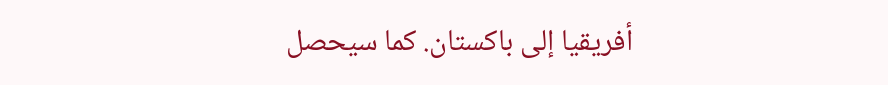أفريقيا إلى باكستان. كما سيحصل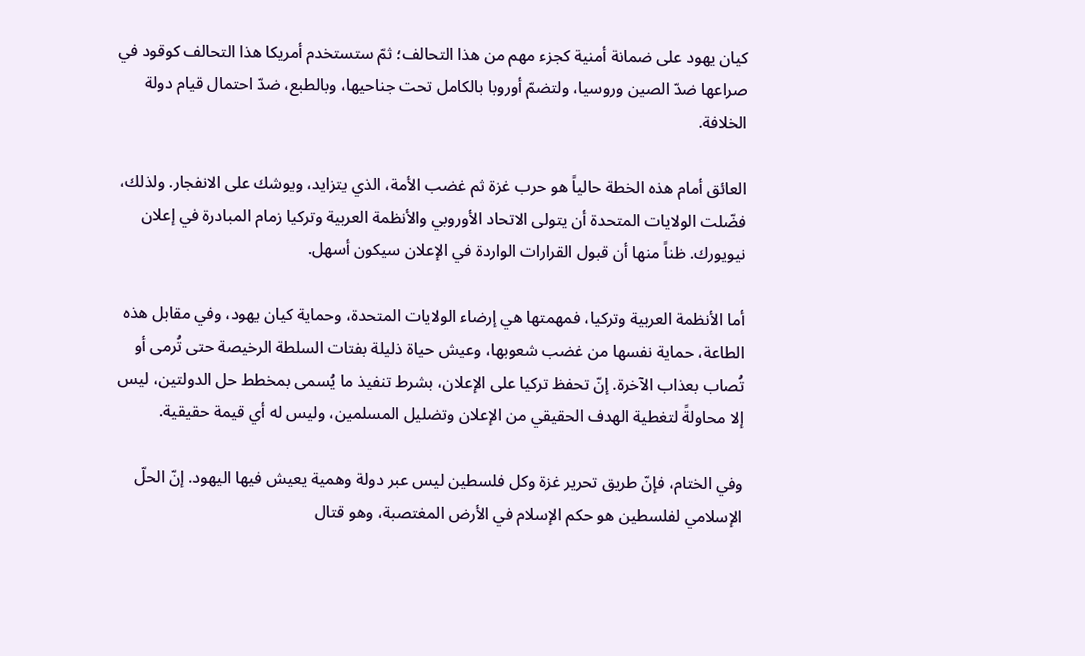كيان يهود على ضمانة أمنية كجزء مهم من هذا التحالف؛ ثمّ ستستخدم أمريكا هذا التحالف كوقود في صراعها ضدّ الصين وروسيا، ولتضمّ أوروبا بالكامل تحت جناحيها، وبالطبع، ضدّ احتمال قيام دولة الخلافة.

العائق أمام هذه الخطة حالياً هو حرب غزة ثم غضب الأمة، الذي يتزايد، ويوشك على الانفجار. ولذلك، فضّلت الولايات المتحدة أن يتولى الاتحاد الأوروبي والأنظمة العربية وتركيا زمام المبادرة في إعلان نيويورك. ظناً منها أن قبول القرارات الواردة في الإعلان سيكون أسهل.

أما الأنظمة العربية وتركيا، فمهمتها هي إرضاء الولايات المتحدة، وحماية كيان يهود، وفي مقابل هذه الطاعة، حماية نفسها من غضب شعوبها، وعيش حياة ذليلة بفتات السلطة الرخيصة حتى تُرمى أو تُصاب بعذاب الآخرة. إنّ تحفظ تركيا على الإعلان، بشرط تنفيذ ما يُسمى بمخطط حل الدولتين، ليس إلا محاولةً لتغطية الهدف الحقيقي من الإعلان وتضليل المسلمين، وليس له أي قيمة حقيقية.

وفي الختام، فإنّ طريق تحرير غزة وكل فلسطين ليس عبر دولة وهمية يعيش فيها اليهود. إنّ الحلّ الإسلامي لفلسطين هو حكم الإسلام في الأرض المغتصبة، وهو قتال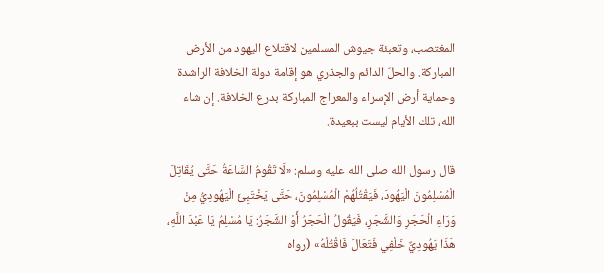المغتصب، وتعبئة جيوش المسلمين لاقتلاع اليهود من الأرض المباركة. والحلّ الدائم والجذري هو إقامة دولة الخلافة الراشدة وحماية أرض الإسراء والمعراج المباركة بدرع الخلافة. إن شاء الله، تلك الأيام ليست ببعيدة.

قال رسول الله صلى الله عليه وسلم: «لَا تَقُومُ السَّاعَةُ حَتَّى يُقَاتِلَ الْمُسْلِمُونَ الْيَهُودَ، فَيَقْتُلُهُمْ الْمُسْلِمُونَ، حَتَّى يَخْتَبِئَ الْيَهُودِيُّ مِنْ وَرَاءِ الْحَجَرِ وَالشَّجَرِ، فَيَقُولُ الْحَجَرُ أَوْ الشَّجَرُ: يَا مُسْلِمُ يَا عَبْدَ اللَّهِ، هَذَا يَهُودِيٌّ خَلْفِي فَتَعَالَ فَاقْتُلْهُ» (رواه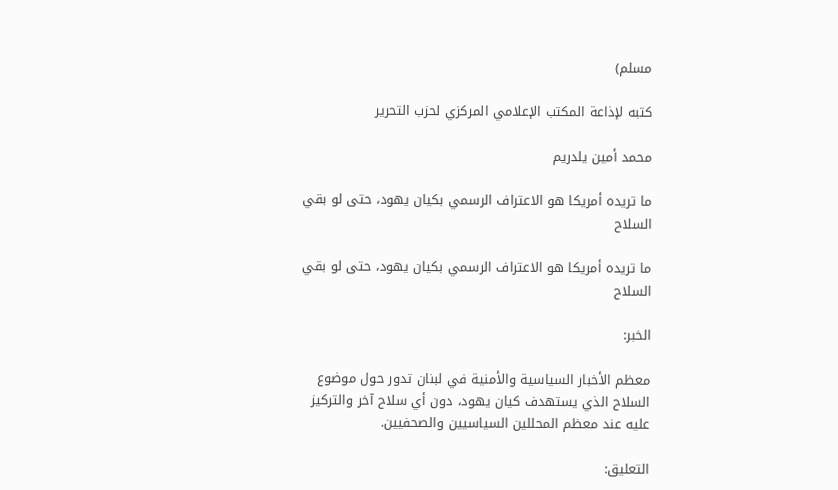مسلم)

كتبه لإذاعة المكتب الإعلامي المركزي لحزب التحرير

محمد أمين يلدريم

ما تريده أمريكا هو الاعتراف الرسمي بكيان يهود، حتى لو بقي السلاح

ما تريده أمريكا هو الاعتراف الرسمي بكيان يهود، حتى لو بقي السلاح

الخبر:

معظم الأخبار السياسية والأمنية في لبنان تدور حول موضوع السلاح الذي يستهدف كيان يهود، دون أي سلاح آخر والتركيز عليه عند معظم المحللين السياسيين والصحفيين.

التعليق: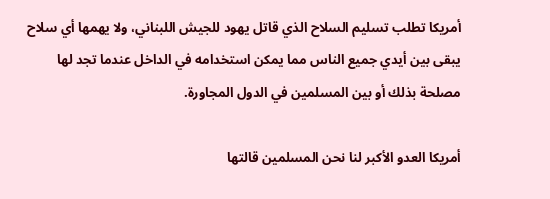أمريكا تطلب تسليم السلاح الذي قاتل يهود للجيش اللبناني، ولا يهمها أي سلاح يبقى بين أيدي جميع الناس مما يمكن استخدامه في الداخل عندما تجد لها مصلحة بذلك أو بين المسلمين في الدول المجاورة.

أمريكا العدو الأكبر لنا نحن المسلمين قالتها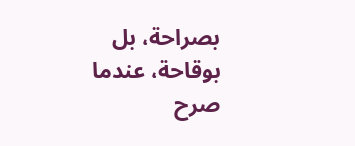بصراحة، بل بوقاحة، عندما صرح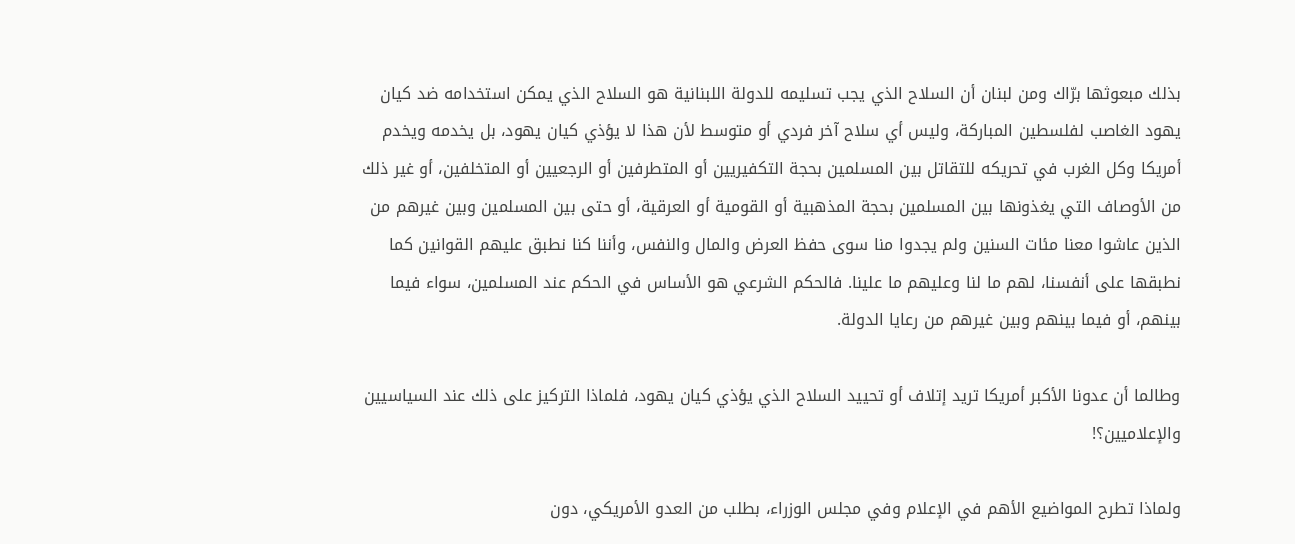بذلك مبعوثها برّاك ومن لبنان أن السلاح الذي يجب تسليمه للدولة اللبنانية هو السلاح الذي يمكن استخدامه ضد كيان يهود الغاصب لفلسطين المباركة، وليس أي سلاح آخر فردي أو متوسط لأن هذا لا يؤذي كيان يهود، بل يخدمه ويخدم أمريكا وكل الغرب في تحريكه للتقاتل بين المسلمين بحجة التكفيريين أو المتطرفين أو الرجعيين أو المتخلفين، أو غير ذلك من الأوصاف التي يغذونها بين المسلمين بحجة المذهبية أو القومية أو العرقية، أو حتى بين المسلمين وبين غيرهم من الذين عاشوا معنا مئات السنين ولم يجدوا منا سوى حفظ العرض والمال والنفس، وأننا كنا نطبق عليهم القوانين كما نطبقها على أنفسنا، لهم ما لنا وعليهم ما علينا. فالحكم الشرعي هو الأساس في الحكم عند المسلمين، سواء فيما بينهم، أو فيما بينهم وبين غيرهم من رعايا الدولة.

وطالما أن عدونا الأكبر أمريكا تريد إتلاف أو تحييد السلاح الذي يؤذي كيان يهود، فلماذا التركيز على ذلك عند السياسيين والإعلاميين؟!

ولماذا تطرح المواضيع الأهم في الإعلام وفي مجلس الوزراء، بطلب من العدو الأمريكي، دون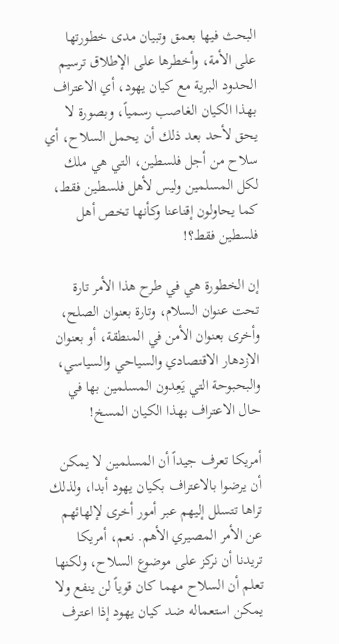البحث فيها بعمق وتبيان مدى خطورتها على الأمة، وأخطرها على الإطلاق ترسيم الحدود البرية مع كيان يهود، أي الاعتراف بهذا الكيان الغاصب رسمياً، وبصورة لا يحق لأحد بعد ذلك أن يحمل السلاح، أي سلاح من أجل فلسطين، التي هي ملك لكل المسلمين وليس لأهل فلسطين فقط، كما يحاولون إقناعنا وكأنها تخص أهل فلسطين فقط؟!

إن الخطورة هي في طرح هذا الأمر تارة تحت عنوان السلام، وتارة بعنوان الصلح، وأخرى بعنوان الأمن في المنطقة، أو بعنوان الازدهار الاقتصادي والسياحي والسياسي، والبحبوحة التي يَعِدون المسلمين بها في حال الاعتراف بهذا الكيان المسخ!

أمريكا تعرف جيداً أن المسلمين لا يمكن أن يرضوا بالاعتراف بكيان يهود أبدا، ولذلك تراها تتسلل إليهم عبر أمور أخرى لإلهائهم عن الأمر المصيري الأهم. نعم، أمريكا تريدنا أن نركز على موضوع السلاح، ولكنها تعلم أن السلاح مهما كان قوياً لن ينفع ولا يمكن استعماله ضد كيان يهود إذا اعترف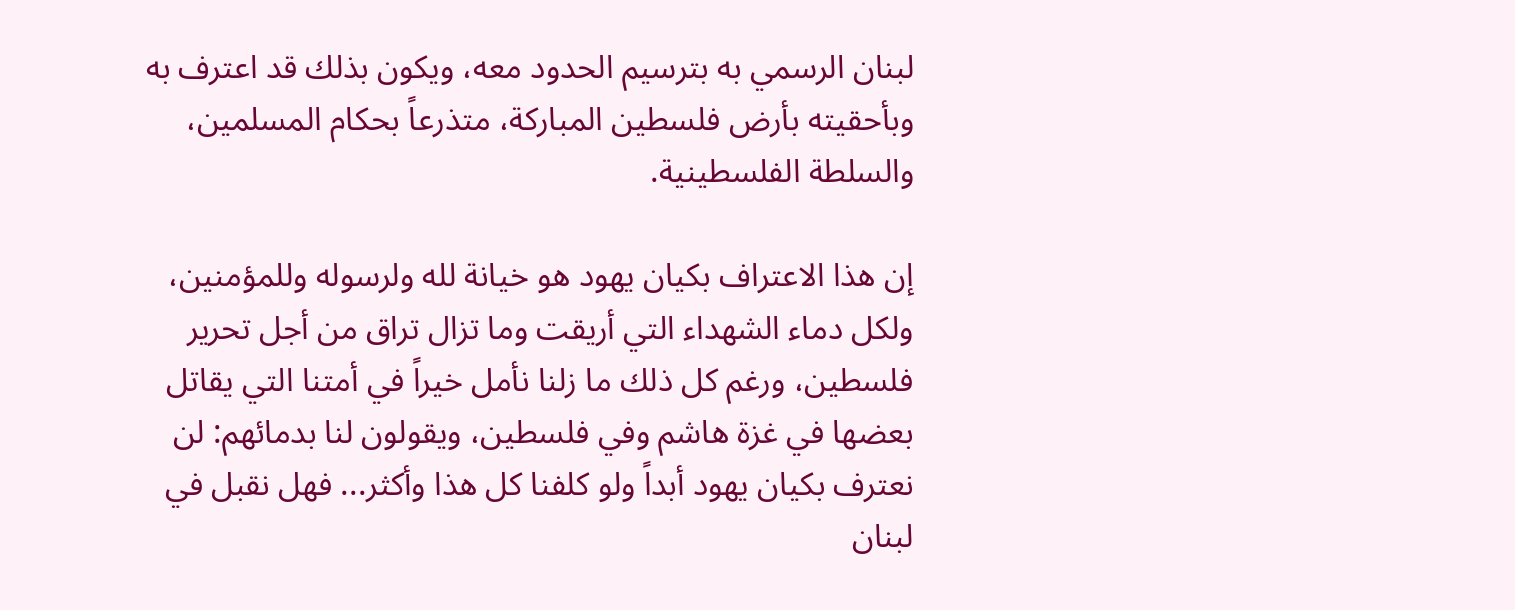لبنان الرسمي به بترسيم الحدود معه، ويكون بذلك قد اعترف به وبأحقيته بأرض فلسطين المباركة، متذرعاً بحكام المسلمين، والسلطة الفلسطينية.

إن هذا الاعتراف بكيان يهود هو خيانة لله ولرسوله وللمؤمنين، ولكل دماء الشهداء التي أريقت وما تزال تراق من أجل تحرير فلسطين، ورغم كل ذلك ما زلنا نأمل خيراً في أمتنا التي يقاتل بعضها في غزة هاشم وفي فلسطين، ويقولون لنا بدمائهم: لن نعترف بكيان يهود أبداً ولو كلفنا كل هذا وأكثر... فهل نقبل في لبنان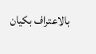بالاعتراف بكيان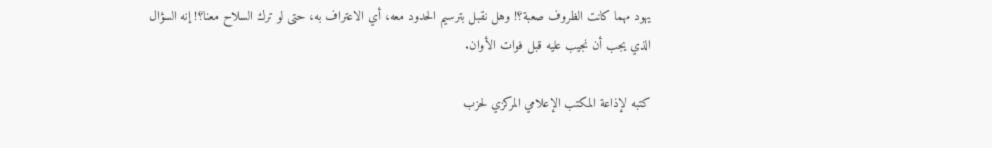يهود مهما كانت الظروف صعبة؟! وهل نقبل بترسيم الحدود معه، أي الاعتراف به، حتى لو ترك السلاح معنا؟! إنه السؤال الذي يجب أن نجيب عليه قبل فوات الأوان.

كتبه لإذاعة المكتب الإعلامي المركزي لحزب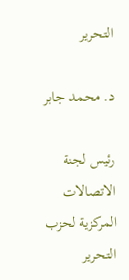التحرير

د. محمد جابر

رئيس لجنة الاتصالات المركزية لحزب التحرير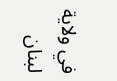في ولاية لبنان